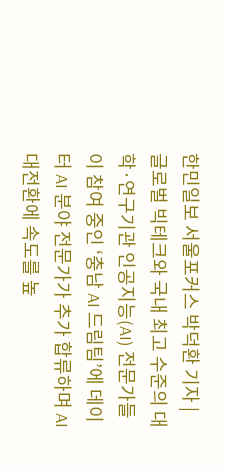한민일보 서울포커스 박덕환 기자 | 글로벌 빅테크와 국내 최고 수준의 대학·연구기관 인공지능(AI) 전문가들이 참여 중인 ‘충남 AI 드림팀’에 데이터 AI 분야 전문가가 추가 합류하며 AI 대전환에 속도를 높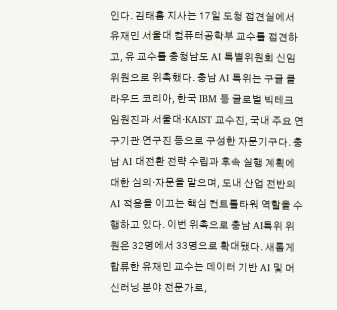인다. 김태흠 지사는 17일 도청 접견실에서 유재민 서울대 컴퓨터공학부 교수를 접견하고, 유 교수를 충청남도 AI 특별위원회 신임 위원으로 위촉했다. 충남 AI 특위는 구글 클라우드 코리아, 한국 IBM 등 글로벌 빅테크 임원진과 서울대·KAIST 교수진, 국내 주요 연구기관 연구진 등으로 구성한 자문기구다. 충남 AI 대전환 전략 수립과 후속 실행 계획에 대한 심의·자문을 맡으며, 도내 산업 전반의 AI 적용을 이끄는 핵심 컨트롤타워 역할을 수행하고 있다. 이번 위촉으로 충남 AI특위 위원은 32명에서 33명으로 확대됐다. 새롭게 합류한 유재민 교수는 데이터 기반 AI 및 머신러닝 분야 전문가로,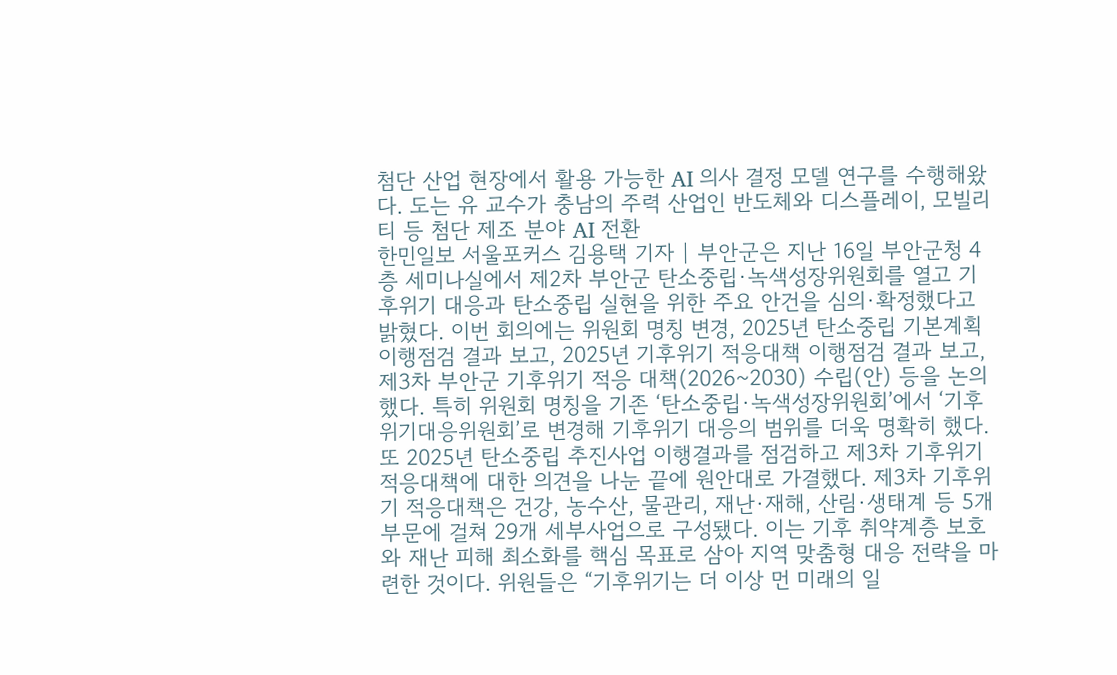첨단 산업 현장에서 활용 가능한 AI 의사 결정 모델 연구를 수행해왔다. 도는 유 교수가 충남의 주력 산업인 반도체와 디스플레이, 모빌리티 등 첨단 제조 분야 AI 전환
한민일보 서울포커스 김용택 기자 | 부안군은 지난 16일 부안군청 4층 세미나실에서 제2차 부안군 탄소중립·녹색성장위원회를 열고 기후위기 대응과 탄소중립 실현을 위한 주요 안건을 심의·확정했다고 밝혔다. 이번 회의에는 위원회 명칭 변경, 2025년 탄소중립 기본계획 이행점검 결과 보고, 2025년 기후위기 적응대책 이행점검 결과 보고, 제3차 부안군 기후위기 적응 대책(2026~2030) 수립(안) 등을 논의했다. 특히 위원회 명칭을 기존 ‘탄소중립·녹색성장위원회’에서 ‘기후위기대응위원회’로 변경해 기후위기 대응의 범위를 더욱 명확히 했다. 또 2025년 탄소중립 추진사업 이행결과를 점검하고 제3차 기후위기 적응대책에 대한 의견을 나눈 끝에 원안대로 가결했다. 제3차 기후위기 적응대책은 건강, 농수산, 물관리, 재난·재해, 산림·생태계 등 5개 부문에 걸쳐 29개 세부사업으로 구성됐다. 이는 기후 취약계층 보호와 재난 피해 최소화를 핵심 목표로 삼아 지역 맞춤형 대응 전략을 마련한 것이다. 위원들은 “기후위기는 더 이상 먼 미래의 일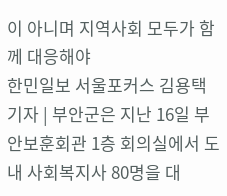이 아니며 지역사회 모두가 함께 대응해야
한민일보 서울포커스 김용택 기자 | 부안군은 지난 16일 부안보훈회관 1층 회의실에서 도내 사회복지사 80명을 대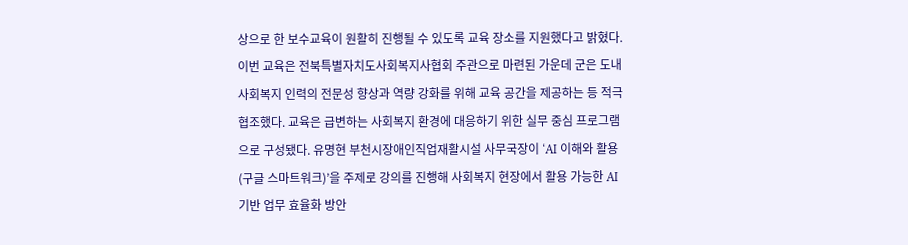상으로 한 보수교육이 원활히 진행될 수 있도록 교육 장소를 지원했다고 밝혔다. 이번 교육은 전북특별자치도사회복지사협회 주관으로 마련된 가운데 군은 도내 사회복지 인력의 전문성 향상과 역량 강화를 위해 교육 공간을 제공하는 등 적극 협조했다. 교육은 급변하는 사회복지 환경에 대응하기 위한 실무 중심 프로그램으로 구성됐다. 유명현 부천시장애인직업재활시설 사무국장이 ‘AI 이해와 활용(구글 스마트워크)’을 주제로 강의를 진행해 사회복지 현장에서 활용 가능한 AI 기반 업무 효율화 방안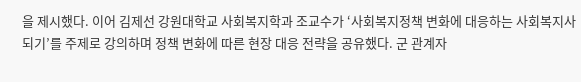을 제시했다. 이어 김제선 강원대학교 사회복지학과 조교수가 ‘사회복지정책 변화에 대응하는 사회복지사 되기’를 주제로 강의하며 정책 변화에 따른 현장 대응 전략을 공유했다. 군 관계자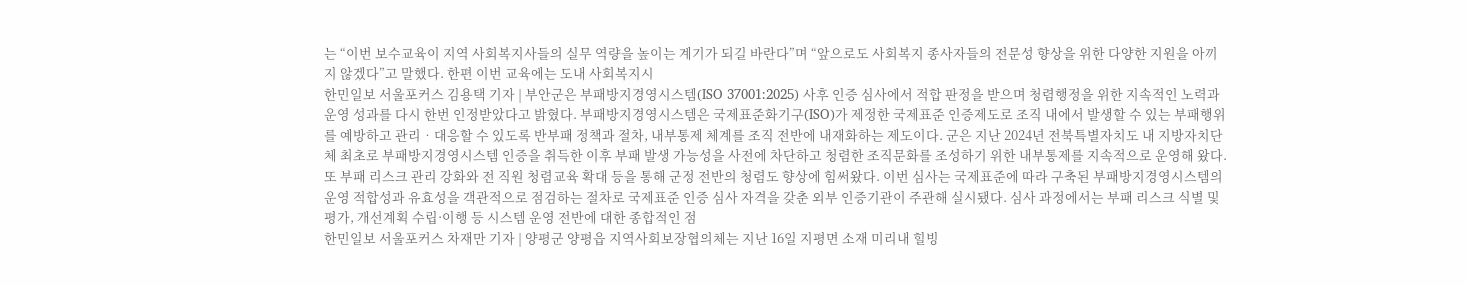는 “이번 보수교육이 지역 사회복지사들의 실무 역량을 높이는 계기가 되길 바란다”며 “앞으로도 사회복지 종사자들의 전문성 향상을 위한 다양한 지원을 아끼지 않겠다”고 말했다. 한편 이번 교육에는 도내 사회복지시
한민일보 서울포커스 김용택 기자 | 부안군은 부패방지경영시스템(ISO 37001:2025) 사후 인증 심사에서 적합 판정을 받으며 청렴행정을 위한 지속적인 노력과 운영 성과를 다시 한번 인정받았다고 밝혔다. 부패방지경영시스템은 국제표준화기구(ISO)가 제정한 국제표준 인증제도로 조직 내에서 발생할 수 있는 부패행위를 예방하고 관리‧대응할 수 있도록 반부패 정책과 절차, 내부통제 체계를 조직 전반에 내재화하는 제도이다. 군은 지난 2024년 전북특별자치도 내 지방자치단체 최초로 부패방지경영시스템 인증을 취득한 이후 부패 발생 가능성을 사전에 차단하고 청렴한 조직문화를 조성하기 위한 내부통제를 지속적으로 운영해 왔다. 또 부패 리스크 관리 강화와 전 직원 청렴교육 확대 등을 통해 군정 전반의 청렴도 향상에 힘써왔다. 이번 심사는 국제표준에 따라 구축된 부패방지경영시스템의 운영 적합성과 유효성을 객관적으로 점검하는 절차로 국제표준 인증 심사 자격을 갖춘 외부 인증기관이 주관해 실시됐다. 심사 과정에서는 부패 리스크 식별 및 평가, 개선계획 수립·이행 등 시스템 운영 전반에 대한 종합적인 점
한민일보 서울포커스 차재만 기자 | 양평군 양평읍 지역사회보장협의체는 지난 16일 지평면 소재 미리내 힐빙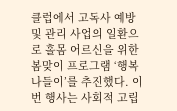클럽에서 고독사 예방 및 관리 사업의 일환으로 홀몸 어르신을 위한 봄맞이 프로그램 ‘행복나들이’를 추진했다. 이번 행사는 사회적 고립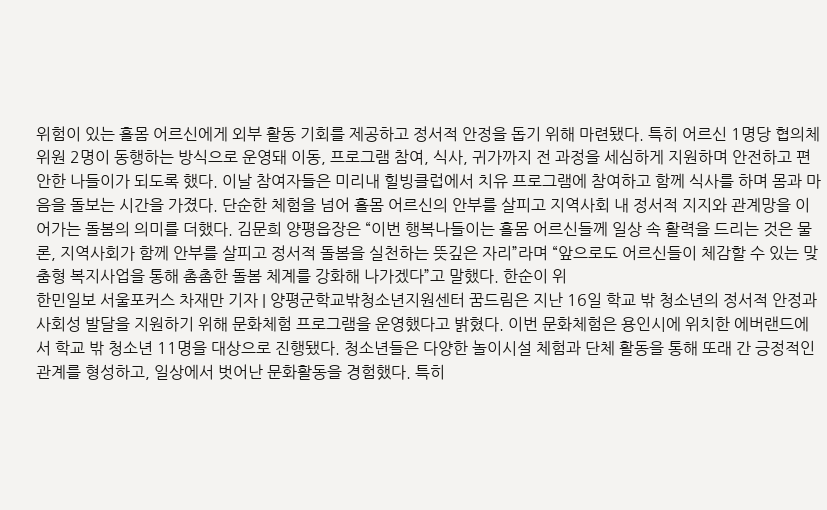위험이 있는 홀몸 어르신에게 외부 활동 기회를 제공하고 정서적 안정을 돕기 위해 마련됐다. 특히 어르신 1명당 협의체 위원 2명이 동행하는 방식으로 운영돼 이동, 프로그램 참여, 식사, 귀가까지 전 과정을 세심하게 지원하며 안전하고 편안한 나들이가 되도록 했다. 이날 참여자들은 미리내 힐빙클럽에서 치유 프로그램에 참여하고 함께 식사를 하며 몸과 마음을 돌보는 시간을 가졌다. 단순한 체험을 넘어 홀몸 어르신의 안부를 살피고 지역사회 내 정서적 지지와 관계망을 이어가는 돌봄의 의미를 더했다. 김문희 양평읍장은 “이번 행복나들이는 홀몸 어르신들께 일상 속 활력을 드리는 것은 물론, 지역사회가 함께 안부를 살피고 정서적 돌봄을 실천하는 뜻깊은 자리”라며 “앞으로도 어르신들이 체감할 수 있는 맞춤형 복지사업을 통해 촘촘한 돌봄 체계를 강화해 나가겠다”고 말했다. 한순이 위
한민일보 서울포커스 차재만 기자 | 양평군학교밖청소년지원센터 꿈드림은 지난 16일 학교 밖 청소년의 정서적 안정과 사회성 발달을 지원하기 위해 문화체험 프로그램을 운영했다고 밝혔다. 이번 문화체험은 용인시에 위치한 에버랜드에서 학교 밖 청소년 11명을 대상으로 진행됐다. 청소년들은 다양한 놀이시설 체험과 단체 활동을 통해 또래 간 긍정적인 관계를 형성하고, 일상에서 벗어난 문화활동을 경험했다. 특히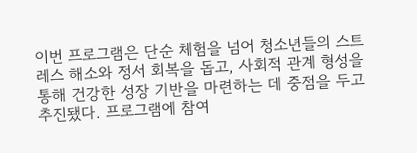이번 프로그램은 단순 체험을 넘어 청소년들의 스트레스 해소와 정서 회복을 돕고, 사회적 관계 형성을 통해 건강한 성장 기반을 마련하는 데 중점을 두고 추진됐다. 프로그램에 참여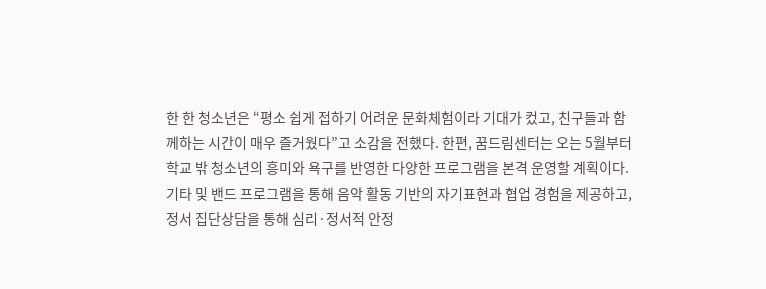한 한 청소년은 “평소 쉽게 접하기 어려운 문화체험이라 기대가 컸고, 친구들과 함께하는 시간이 매우 즐거웠다”고 소감을 전했다. 한편, 꿈드림센터는 오는 5월부터 학교 밖 청소년의 흥미와 욕구를 반영한 다양한 프로그램을 본격 운영할 계획이다. 기타 및 밴드 프로그램을 통해 음악 활동 기반의 자기표현과 협업 경험을 제공하고, 정서 집단상담을 통해 심리·정서적 안정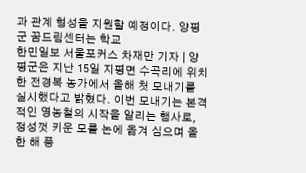과 관계 형성을 지원할 예정이다. 양평군 꿈드림센터는 학교
한민일보 서울포커스 차재만 기자 | 양평군은 지난 15일 지평면 수곡리에 위치한 전경복 농가에서 올해 첫 모내기를 실시했다고 밝혔다. 이번 모내기는 본격적인 영농철의 시작을 알리는 행사로, 정성껏 키운 모를 논에 옮겨 심으며 올 한 해 풍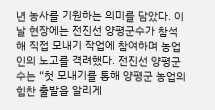년 농사를 기원하는 의미를 담았다. 이날 현장에는 전진선 양평군수가 참석해 직접 모내기 작업에 참여하며 농업인의 노고를 격려했다. 전진선 양평군수는 “첫 모내기를 통해 양평군 농업의 힘찬 출발을 알리게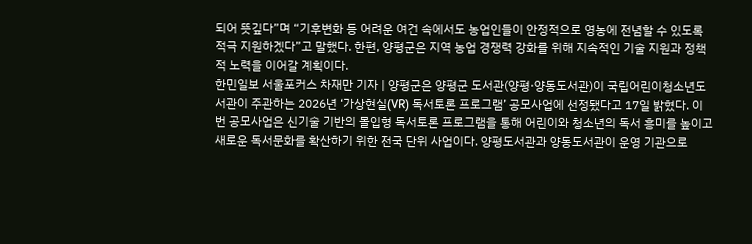되어 뜻깊다”며 “기후변화 등 어려운 여건 속에서도 농업인들이 안정적으로 영농에 전념할 수 있도록 적극 지원하겠다”고 말했다. 한편, 양평군은 지역 농업 경쟁력 강화를 위해 지속적인 기술 지원과 정책적 노력을 이어갈 계획이다.
한민일보 서울포커스 차재만 기자 | 양평군은 양평군 도서관(양평·양동도서관)이 국립어린이청소년도서관이 주관하는 2026년 ‘가상현실(VR) 독서토론 프로그램’ 공모사업에 선정됐다고 17일 밝혔다. 이번 공모사업은 신기술 기반의 몰입형 독서토론 프로그램을 통해 어린이와 청소년의 독서 흥미를 높이고 새로운 독서문화를 확산하기 위한 전국 단위 사업이다. 양평도서관과 양동도서관이 운영 기관으로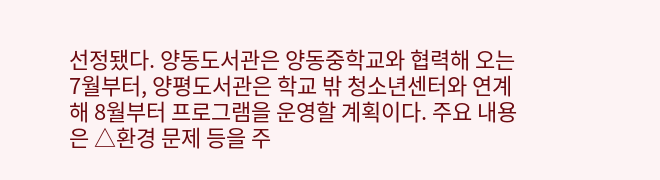선정됐다. 양동도서관은 양동중학교와 협력해 오는 7월부터, 양평도서관은 학교 밖 청소년센터와 연계해 8월부터 프로그램을 운영할 계획이다. 주요 내용은 △환경 문제 등을 주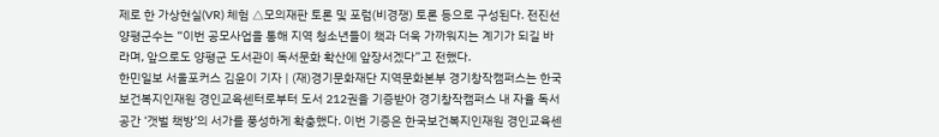제로 한 가상현실(VR) 체험 △모의재판 토론 및 포럼(비경쟁) 토론 등으로 구성된다. 전진선 양평군수는 “이번 공모사업을 통해 지역 청소년들이 책과 더욱 가까워지는 계기가 되길 바라며, 앞으로도 양평군 도서관이 독서문화 확산에 앞장서겠다”고 전했다.
한민일보 서울포커스 김윤이 기자 | (재)경기문화재단 지역문화본부 경기창작캠퍼스는 한국보건복지인재원 경인교육센터로부터 도서 212권을 기증받아 경기창작캠퍼스 내 자율 독서 공간 ‘갯벌 책방’의 서가를 풍성하게 확충했다. 이번 기증은 한국보건복지인재원 경인교육센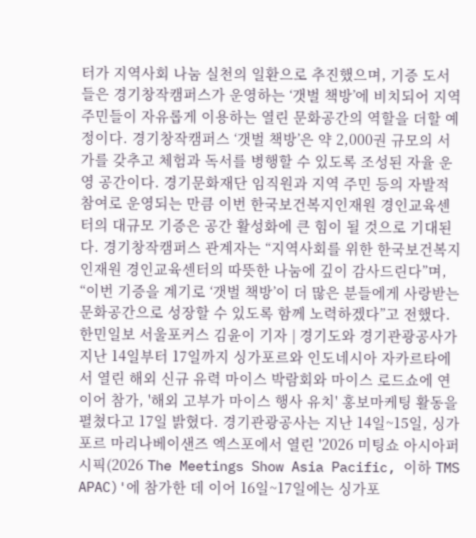터가 지역사회 나눔 실천의 일환으로 추진했으며, 기증 도서들은 경기창작캠퍼스가 운영하는 ‘갯벌 책방’에 비치되어 지역 주민들이 자유롭게 이용하는 열린 문화공간의 역할을 더할 예정이다. 경기창작캠퍼스 ‘갯벌 책방’은 약 2,000권 규모의 서가를 갖추고 체험과 독서를 병행할 수 있도록 조성된 자율 운영 공간이다. 경기문화재단 임직원과 지역 주민 등의 자발적 참여로 운영되는 만큼 이번 한국보건복지인재원 경인교육센터의 대규모 기증은 공간 활성화에 큰 힘이 될 것으로 기대된다. 경기창작캠퍼스 관계자는 “지역사회를 위한 한국보건복지인재원 경인교육센터의 따뜻한 나눔에 깊이 감사드린다”며, “이번 기증을 계기로 ‘갯벌 책방’이 더 많은 분들에게 사랑받는 문화공간으로 성장할 수 있도록 함께 노력하겠다”고 전했다.
한민일보 서울포커스 김윤이 기자 | 경기도와 경기관광공사가 지난 14일부터 17일까지 싱가포르와 인도네시아 자카르타에서 열린 해외 신규 유력 마이스 박람회와 마이스 로드쇼에 연이어 참가, '해외 고부가 마이스 행사 유치' 홍보마케팅 활동을 펼쳤다고 17일 밝혔다. 경기관광공사는 지난 14일~15일, 싱가포르 마리나베이샌즈 엑스포에서 열린 '2026 미팅쇼 아시아퍼시픽(2026 The Meetings Show Asia Pacific, 이하 TMS APAC)'에 참가한 데 이어 16일~17일에는 싱가포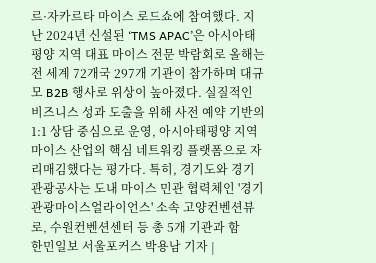르·자카르타 마이스 로드쇼에 참여했다. 지난 2024년 신설된 ‘TMS APAC’은 아시아태평양 지역 대표 마이스 전문 박람회로 올해는 전 세계 72개국 297개 기관이 참가하며 대규모 B2B 행사로 위상이 높아졌다. 실질적인 비즈니스 성과 도출을 위해 사전 예약 기반의 1:1 상담 중심으로 운영, 아시아태평양 지역 마이스 산업의 핵심 네트워킹 플랫폼으로 자리매김했다는 평가다. 특히, 경기도와 경기관광공사는 도내 마이스 민관 협력체인 '경기관광마이스얼라이언스' 소속 고양컨벤션뷰로, 수원컨벤션센터 등 총 5개 기관과 함
한민일보 서울포커스 박용남 기자 |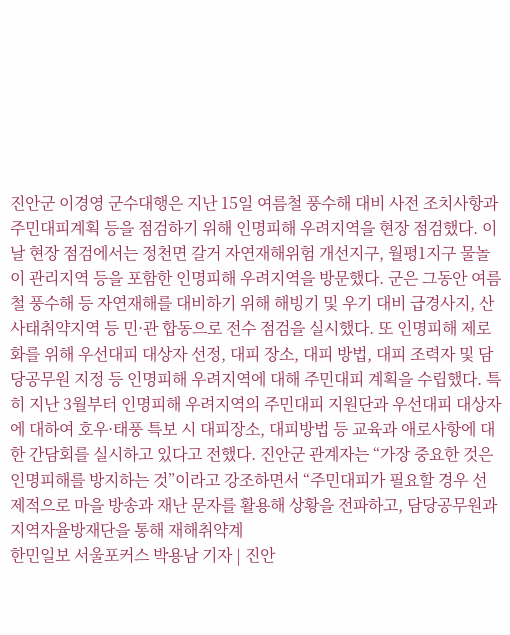진안군 이경영 군수대행은 지난 15일 여름철 풍수해 대비 사전 조치사항과 주민대피계획 등을 점검하기 위해 인명피해 우려지역을 현장 점검했다. 이날 현장 점검에서는 정천면 갈거 자연재해위험 개선지구, 월평1지구 물놀이 관리지역 등을 포함한 인명피해 우려지역을 방문했다. 군은 그동안 여름철 풍수해 등 자연재해를 대비하기 위해 해빙기 및 우기 대비 급경사지, 산사태취약지역 등 민·관 합동으로 전수 점검을 실시했다. 또 인명피해 제로화를 위해 우선대피 대상자 선정, 대피 장소, 대피 방법, 대피 조력자 및 담당공무원 지정 등 인명피해 우려지역에 대해 주민대피 계획을 수립했다. 특히 지난 3월부터 인명피해 우려지역의 주민대피 지원단과 우선대피 대상자에 대하여 호우·태풍 특보 시 대피장소, 대피방법 등 교육과 애로사항에 대한 간담회를 실시하고 있다고 전했다. 진안군 관계자는 “가장 중요한 것은 인명피해를 방지하는 것”이라고 강조하면서 “주민대피가 필요할 경우 선제적으로 마을 방송과 재난 문자를 활용해 상황을 전파하고, 담당공무원과 지역자율방재단을 통해 재해취약계
한민일보 서울포커스 박용남 기자 | 진안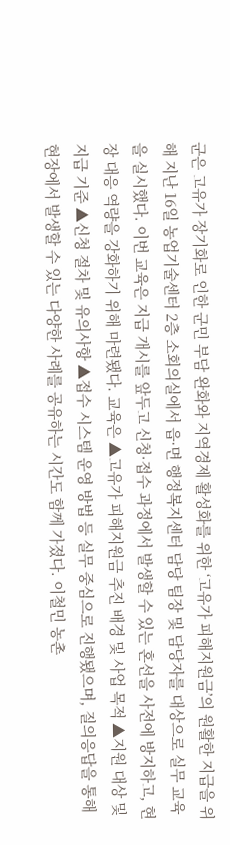군은 고유가 장기화로 인한 군민 부담 완화와 지역경제 활성화를 위한 ‘고유가 피해지원금’의 원활한 지급을 위해 지난 16일 농업기술센터 2층 소회의실에서 읍·면 행정복지센터 담당 팀장 및 담당자를 대상으로 실무 교육을 실시했다. 이번 교육은 지급 개시를 앞두고 신청·접수 과정에서 발생할 수 있는 혼선을 사전에 방지하고, 현장 대응 역량을 강화하기 위해 마련됐다. 교육은 ▲고유가 피해지원금 추진 배경 및 사업 목적 ▲지원 대상 및 지급 기준 ▲신청 절차 및 유의사항 ▲접수 시스템 운영 방법 등 실무 중심으로 진행됐으며, 질의응답을 통해 현장에서 발생할 수 있는 다양한 사례를 공유하는 시간도 함께 가졌다. 이철민 농촌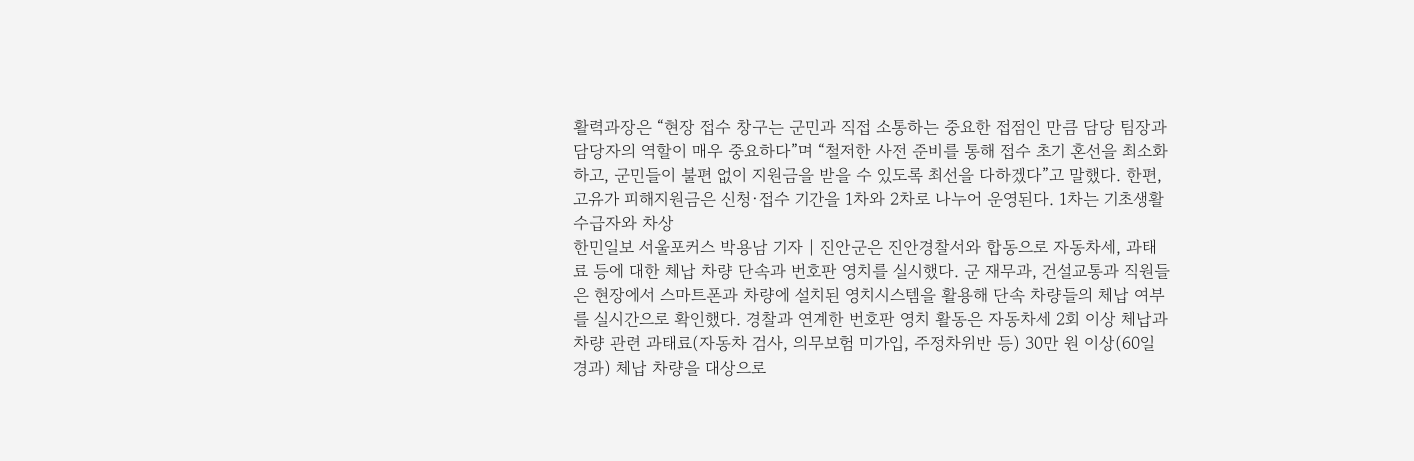활력과장은 “현장 접수 창구는 군민과 직접 소통하는 중요한 접점인 만큼 담당 팀장과 담당자의 역할이 매우 중요하다”며 “철저한 사전 준비를 통해 접수 초기 혼선을 최소화하고, 군민들이 불편 없이 지원금을 받을 수 있도록 최선을 다하겠다”고 말했다. 한편, 고유가 피해지원금은 신청·접수 기간을 1차와 2차로 나누어 운영된다. 1차는 기초생활수급자와 차상
한민일보 서울포커스 박용남 기자 | 진안군은 진안경찰서와 합동으로 자동차세, 과태료 등에 대한 체납 차량 단속과 번호판 영치를 실시했다. 군 재무과, 건설교통과 직원들은 현장에서 스마트폰과 차량에 설치된 영치시스템을 활용해 단속 차량들의 체납 여부를 실시간으로 확인했다. 경찰과 연계한 번호판 영치 활동은 자동차세 2회 이상 체납과 차량 관련 과태료(자동차 검사, 의무보험 미가입, 주정차위반 등) 30만 원 이상(60일 경과) 체납 차량을 대상으로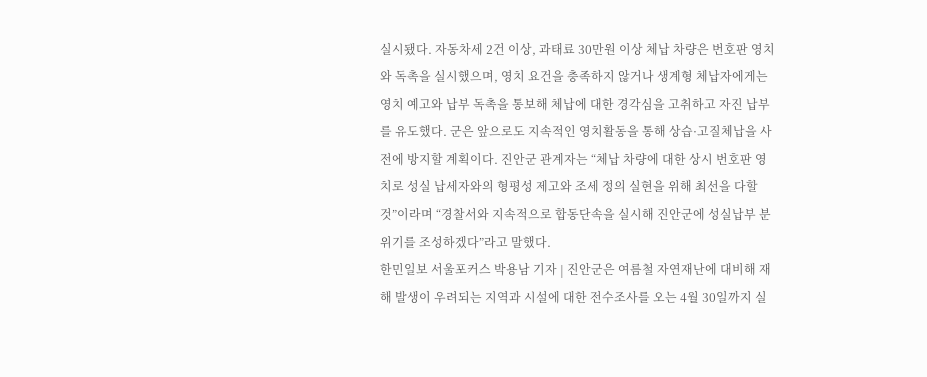실시됐다. 자동차세 2건 이상, 과태료 30만원 이상 체납 차량은 번호판 영치와 독촉을 실시했으며, 영치 요건을 충족하지 않거나 생계형 체납자에게는 영치 예고와 납부 독촉을 통보해 체납에 대한 경각심을 고취하고 자진 납부를 유도했다. 군은 앞으로도 지속적인 영치활동을 통해 상습·고질체납을 사전에 방지할 계획이다. 진안군 관계자는 “체납 차량에 대한 상시 번호판 영치로 성실 납세자와의 형평성 제고와 조세 정의 실현을 위해 최선을 다할 것”이라며 “경찰서와 지속적으로 합동단속을 실시해 진안군에 성실납부 분위기를 조성하겠다”라고 말했다.
한민일보 서울포커스 박용남 기자 | 진안군은 여름철 자연재난에 대비해 재해 발생이 우려되는 지역과 시설에 대한 전수조사를 오는 4월 30일까지 실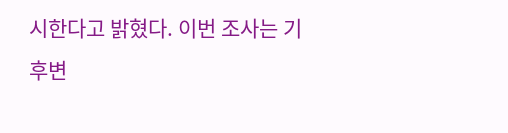시한다고 밝혔다. 이번 조사는 기후변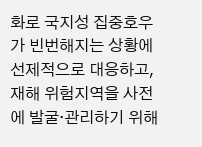화로 국지성 집중호우가 빈번해지는 상황에 선제적으로 대응하고, 재해 위험지역을 사전에 발굴·관리하기 위해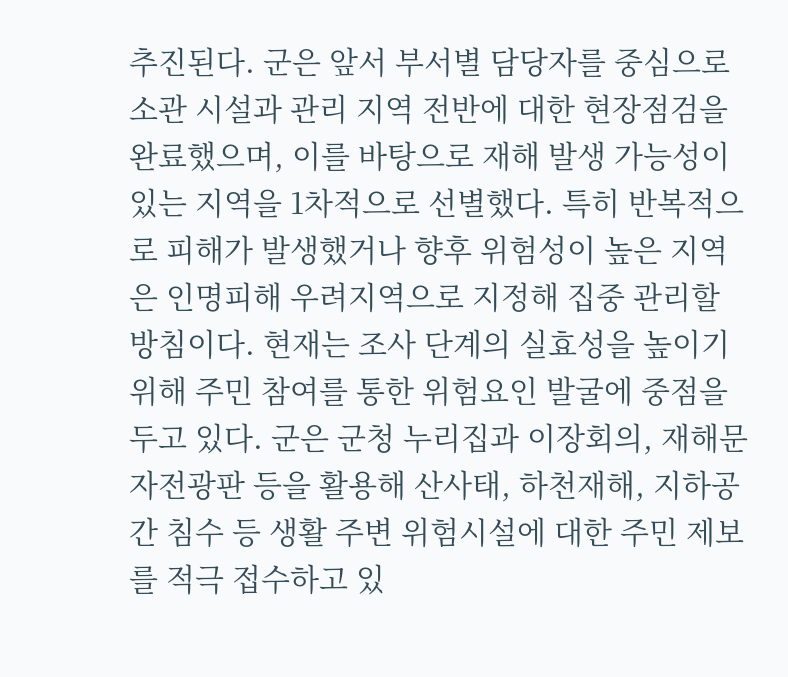추진된다. 군은 앞서 부서별 담당자를 중심으로 소관 시설과 관리 지역 전반에 대한 현장점검을 완료했으며, 이를 바탕으로 재해 발생 가능성이 있는 지역을 1차적으로 선별했다. 특히 반복적으로 피해가 발생했거나 향후 위험성이 높은 지역은 인명피해 우려지역으로 지정해 집중 관리할 방침이다. 현재는 조사 단계의 실효성을 높이기 위해 주민 참여를 통한 위험요인 발굴에 중점을 두고 있다. 군은 군청 누리집과 이장회의, 재해문자전광판 등을 활용해 산사태, 하천재해, 지하공간 침수 등 생활 주변 위험시설에 대한 주민 제보를 적극 접수하고 있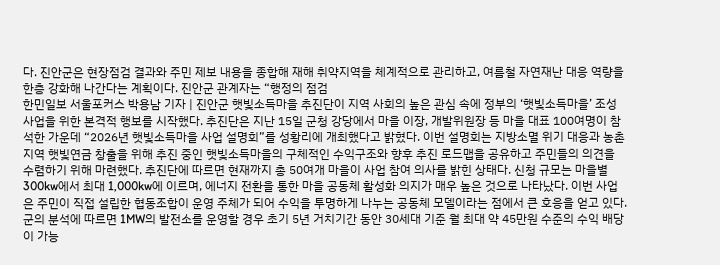다. 진안군은 현장점검 결과와 주민 제보 내용을 종합해 재해 취약지역을 체계적으로 관리하고, 여름철 자연재난 대응 역량을 한층 강화해 나간다는 계획이다. 진안군 관계자는 “행정의 점검
한민일보 서울포커스 박용남 기자 | 진안군 햇빛소득마을 추진단이 지역 사회의 높은 관심 속에 정부의 ‘햇빛소득마을’ 조성 사업을 위한 본격적 행보를 시작했다. 추진단은 지난 15일 군청 강당에서 마을 이장, 개발위원장 등 마을 대표 100여명이 참석한 가운데 “2026년 햇빛소득마을 사업 설명회”를 성황리에 개최했다고 밝혔다. 이번 설명회는 지방소멸 위기 대응과 농촌지역 햇빛연금 창출을 위해 추진 중인 햇빛소득마을의 구체적인 수익구조와 향후 추진 로드맵을 공유하고 주민들의 의견을 수렴하기 위해 마련했다. 추진단에 따르면 현재까지 총 50여개 마을이 사업 참여 의사를 밝힌 상태다. 신청 규모는 마을별 300kw에서 최대 1,000kw에 이르며, 에너지 전환을 통한 마을 공동체 활성화 의지가 매우 높은 것으로 나타났다. 이번 사업은 주민이 직접 설립한 협동조합이 운영 주체가 되어 수익을 투명하게 나누는 공동체 모델이라는 점에서 큰 호응을 얻고 있다. 군의 분석에 따르면 1MW의 발전소를 운영할 경우 초기 5년 거치기간 동안 30세대 기준 월 최대 약 45만원 수준의 수익 배당이 가능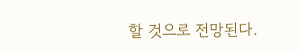할 것으로 전망된다.